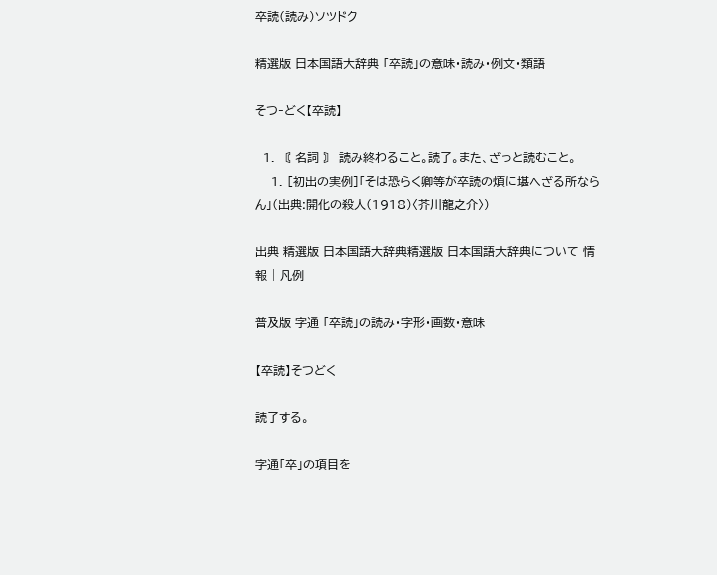卒読(読み)ソツドク

精選版 日本国語大辞典 「卒読」の意味・読み・例文・類語

そつ‐どく【卒読】

  1. 〘 名詞 〙 読み終わること。読了。また、ざっと読むこと。
    1. [初出の実例]「そは恐らく卿等が卒読の煩に堪へざる所ならん」(出典:開化の殺人(1918)〈芥川龍之介〉)

出典 精選版 日本国語大辞典精選版 日本国語大辞典について 情報 | 凡例

普及版 字通 「卒読」の読み・字形・画数・意味

【卒読】そつどく

読了する。

字通「卒」の項目を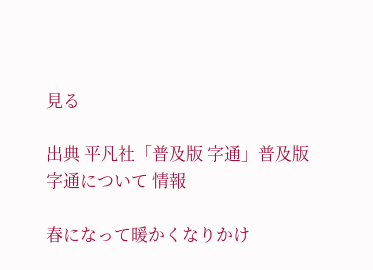見る

出典 平凡社「普及版 字通」普及版 字通について 情報

春になって暖かくなりかけ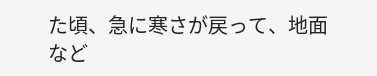た頃、急に寒さが戻って、地面など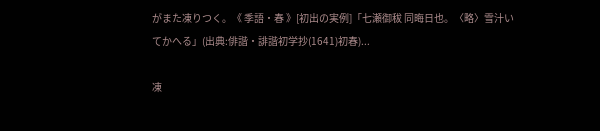がまた凍りつく。《 季語・春 》[初出の実例]「七瀬御秡 同晦日也。〈略〉雪汁いてかへる」(出典:俳諧・誹諧初学抄(1641)初春)...

凍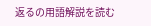返るの用語解説を読む